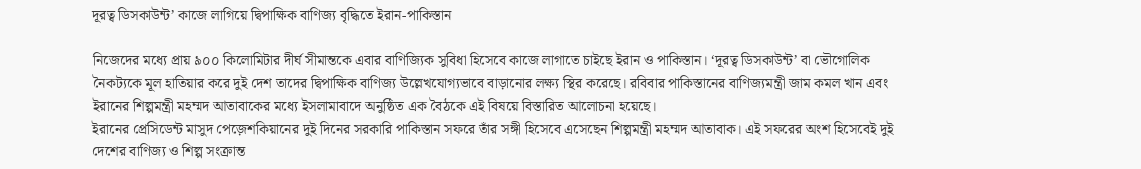দূরত্ব ডিসকাউন্ট’ কাজে লাগিয়ে দ্বিপাক্ষিক বাণিজ্য বৃদ্ধিতে ইরান-পাকিস্তান

নিজেদের মধ্যে প্রায় ৯০০ কিলোমিটার দীর্ঘ সীমান্তকে এবার বাণিজ্যিক সুবিধা হিসেবে কাজে লাগাতে চাইছে ইরান ও পাকিস্তান। ‘দূরত্ব ডিসকাউন্ট’ বা ভৌগোলিক নৈকট্যকে মূল হাতিয়ার করে দুই দেশ তাদের দ্বিপাক্ষিক বাণিজ্য উল্লেখযোগ্যভাবে বাড়ানোর লক্ষ্য স্থির করেছে। রবিবার পাকিস্তানের বাণিজ্যমন্ত্রী জাম কমল খান এবং ইরানের শিল্পমন্ত্রী মহম্মদ আতাবাকের মধ্যে ইসলামাবাদে অনুষ্ঠিত এক বৈঠকে এই বিষয়ে বিস্তারিত আলোচনা হয়েছে।
ইরানের প্রেসিডেন্ট মাসুদ পেজ়েশকিয়ানের দুই দিনের সরকারি পাকিস্তান সফরে তাঁর সঙ্গী হিসেবে এসেছেন শিল্পমন্ত্রী মহম্মদ আতাবাক। এই সফরের অংশ হিসেবেই দুই দেশের বাণিজ্য ও শিল্প সংক্রান্ত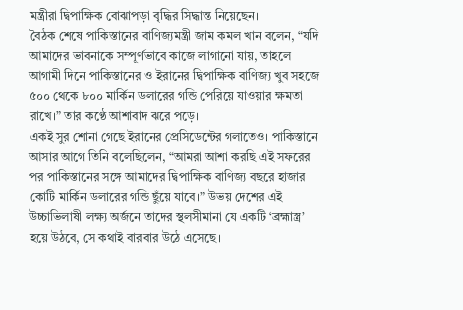মন্ত্রীরা দ্বিপাক্ষিক বোঝাপড়া বৃদ্ধির সিদ্ধান্ত নিয়েছেন।
বৈঠক শেষে পাকিস্তানের বাণিজ্যমন্ত্রী জাম কমল খান বলেন, “যদি আমাদের ভাবনাকে সম্পূর্ণভাবে কাজে লাগানো যায়, তাহলে আগামী দিনে পাকিস্তানের ও ইরানের দ্বিপাক্ষিক বাণিজ্য খুব সহজে ৫০০ থেকে ৮০০ মার্কিন ডলারের গন্ডি পেরিয়ে যাওয়ার ক্ষমতা রাখে।” তার কণ্ঠে আশাবাদ ঝরে পড়ে।
একই সুর শোনা গেছে ইরানের প্রেসিডেন্টের গলাতেও। পাকিস্তানে আসার আগে তিনি বলেছিলেন, “আমরা আশা করছি এই সফরের পর পাকিস্তানের সঙ্গে আমাদের দ্বিপাক্ষিক বাণিজ্য বছরে হাজার কোটি মার্কিন ডলারের গন্ডি ছুঁয়ে যাবে।” উভয় দেশের এই উচ্চাভিলাষী লক্ষ্য অর্জনে তাদের স্থলসীমানা যে একটি ‘ব্রহ্মাস্ত্র’ হয়ে উঠবে, সে কথাই বারবার উঠে এসেছে।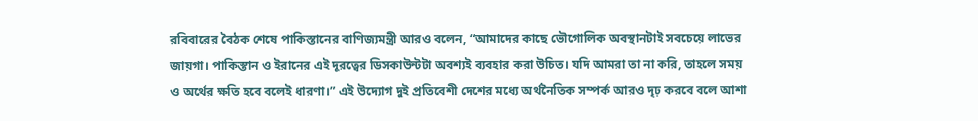রবিবারের বৈঠক শেষে পাকিস্তানের বাণিজ্যমন্ত্রী আরও বলেন, “আমাদের কাছে ভৌগোলিক অবস্থানটাই সবচেয়ে লাভের জায়গা। পাকিস্তান ও ইরানের এই দূরত্বের ডিসকাউন্টটা অবশ্যই ব্যবহার করা উচিত। যদি আমরা তা না করি, তাহলে সময় ও অর্থের ক্ষতি হবে বলেই ধারণা।” এই উদ্যোগ দুই প্রতিবেশী দেশের মধ্যে অর্থনৈতিক সম্পর্ক আরও দৃঢ় করবে বলে আশা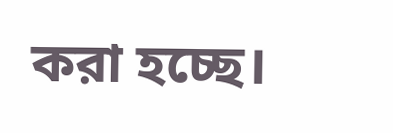করা হচ্ছে।